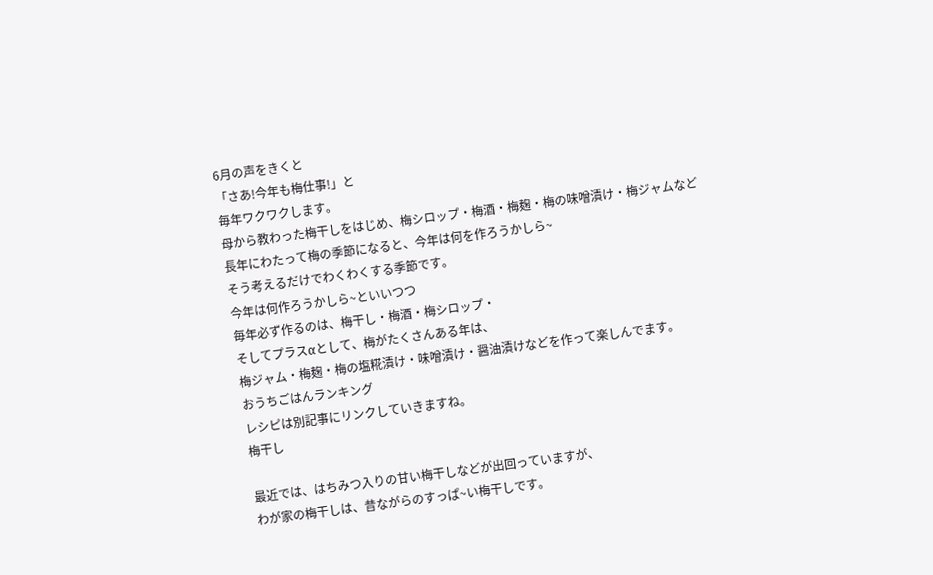6月の声をきくと
「さあ!今年も梅仕事!」と
毎年ワクワクします。
母から教わった梅干しをはじめ、梅シロップ・梅酒・梅麹・梅の味噌漬け・梅ジャムなど
長年にわたって梅の季節になると、今年は何を作ろうかしら~
そう考えるだけでわくわくする季節です。
今年は何作ろうかしら~といいつつ
毎年必ず作るのは、梅干し・梅酒・梅シロップ・
そしてプラスαとして、梅がたくさんある年は、
梅ジャム・梅麹・梅の塩糀漬け・味噌漬け・醤油漬けなどを作って楽しんでます。
おうちごはんランキング
レシピは別記事にリンクしていきますね。
梅干し

最近では、はちみつ入りの甘い梅干しなどが出回っていますが、
わが家の梅干しは、昔ながらのすっぱ~い梅干しです。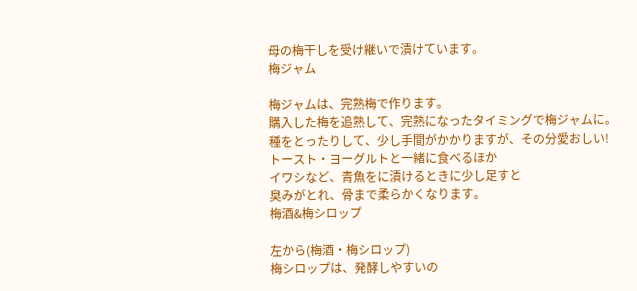母の梅干しを受け継いで漬けています。
梅ジャム

梅ジャムは、完熟梅で作ります。
購入した梅を追熟して、完熟になったタイミングで梅ジャムに。
種をとったりして、少し手間がかかりますが、その分愛おしい!
トースト・ヨーグルトと一緒に食べるほか
イワシなど、青魚をに漬けるときに少し足すと
臭みがとれ、骨まで柔らかくなります。
梅酒&梅シロップ

左から(梅酒・梅シロップ)
梅シロップは、発酵しやすいの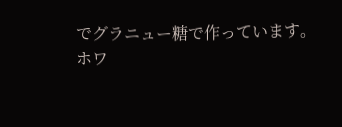でグラニュー糖で作っています。
ホワ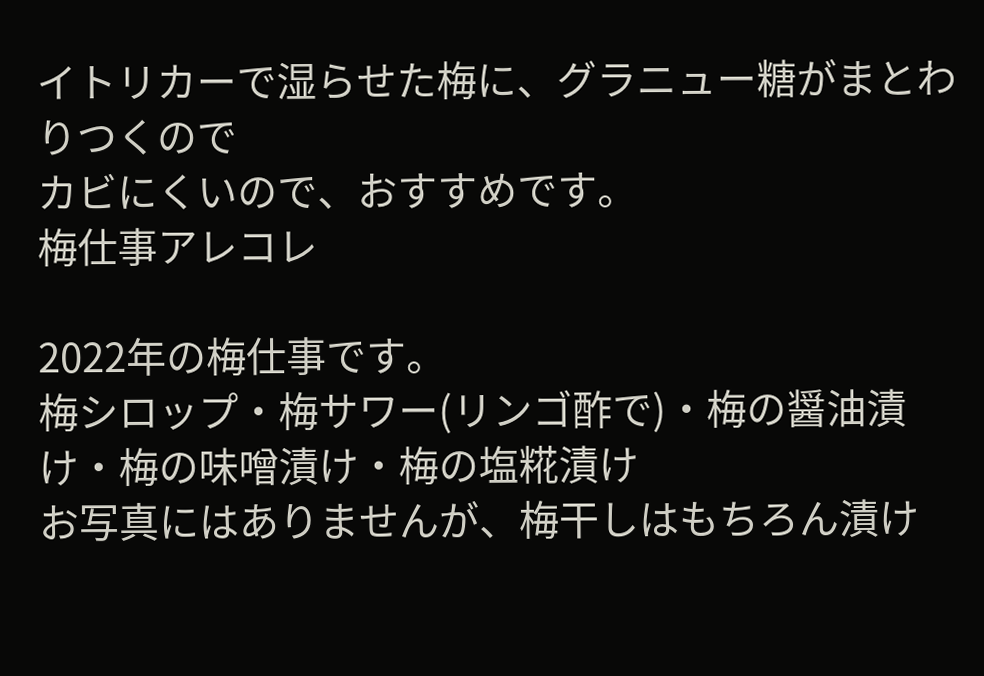イトリカーで湿らせた梅に、グラニュー糖がまとわりつくので
カビにくいので、おすすめです。
梅仕事アレコレ

2022年の梅仕事です。
梅シロップ・梅サワー(リンゴ酢で)・梅の醤油漬け・梅の味噌漬け・梅の塩糀漬け
お写真にはありませんが、梅干しはもちろん漬け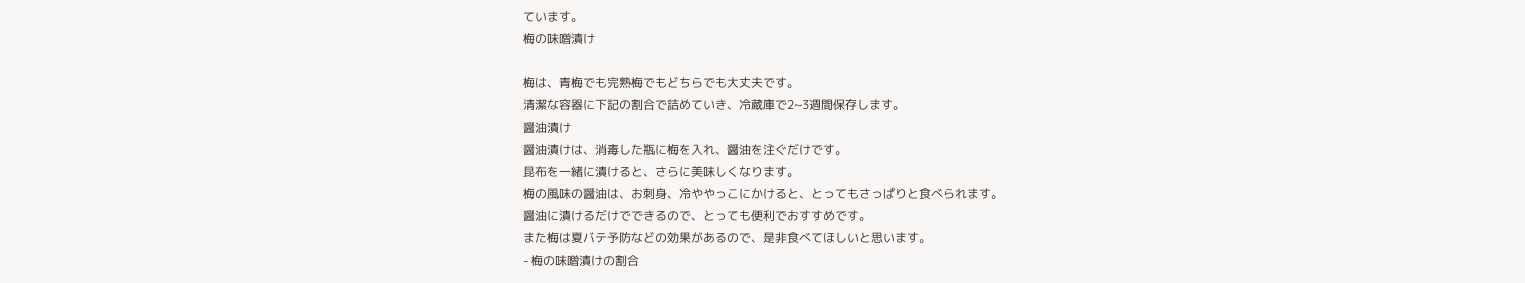ています。
梅の味噌漬け

梅は、青梅でも完熟梅でもどちらでも大丈夫です。
清潔な容器に下記の割合で詰めていき、冷蔵庫で2~3週間保存します。
醤油漬け
醤油漬けは、消毒した瓶に梅を入れ、醤油を注ぐだけです。
昆布を一緒に漬けると、さらに美味しくなります。
梅の風味の醤油は、お刺身、冷ややっこにかけると、とってもさっぱりと食べられます。
醤油に漬けるだけでできるので、とっても便利でおすすめです。
また梅は夏バテ予防などの効果があるので、是非食べてほしいと思います。
- 梅の味噌漬けの割合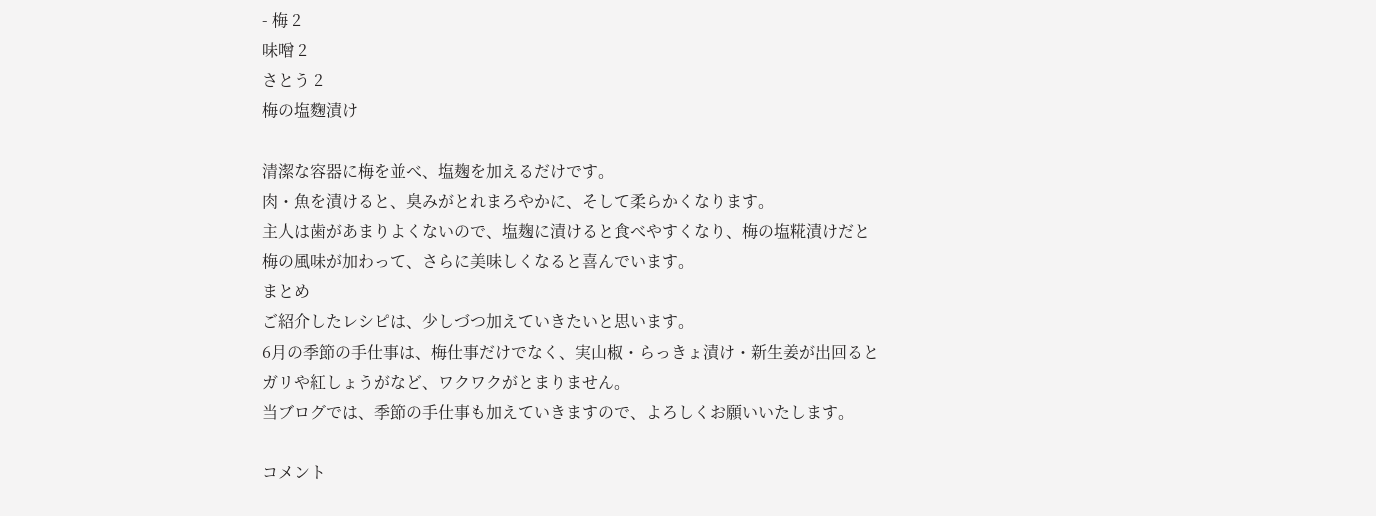- 梅 2
味噌 2
さとう 2
梅の塩麴漬け

清潔な容器に梅を並べ、塩麹を加えるだけです。
肉・魚を漬けると、臭みがとれまろやかに、そして柔らかくなります。
主人は歯があまりよくないので、塩麹に漬けると食べやすくなり、梅の塩糀漬けだと
梅の風味が加わって、さらに美味しくなると喜んでいます。
まとめ
ご紹介したレシピは、少しづつ加えていきたいと思います。
6月の季節の手仕事は、梅仕事だけでなく、実山椒・らっきょ漬け・新生姜が出回ると
ガリや紅しょうがなど、ワクワクがとまりません。
当ブログでは、季節の手仕事も加えていきますので、よろしくお願いいたします。

コメント